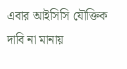এবার আইসিসি যৌক্তিক দাবি না মানায়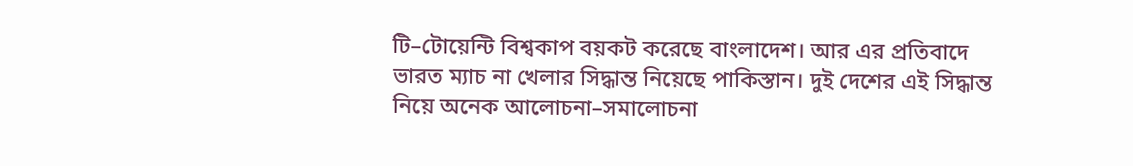টি–টোয়েন্টি বিশ্বকাপ বয়কট করেছে বাংলাদেশ। আর এর প্রতিবাদে ভারত ম্যাচ না খেলার সিদ্ধান্ত নিয়েছে পাকিস্তান। দুই দেশের এই সিদ্ধান্ত নিয়ে অনেক আলোচনা–সমালোচনা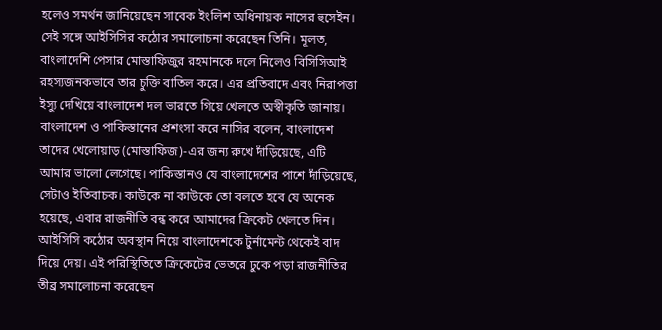হলেও সমর্থন জানিয়েছেন সাবেক ইংলিশ অধিনায়ক নাসের হুসেইন। সেই সঙ্গে আইসিসির কঠোর সমালোচনা করেছেন তিনি। মূলত, বাংলাদেশি পেসার মোস্তাফিজুর রহমানকে দলে নিলেও বিসিসিআই রহস্যজনকভাবে তার চুক্তি বাতিল করে। এর প্রতিবাদে এবং নিরাপত্তা ইস্যু দেখিয়ে বাংলাদেশ দল ভারতে গিয়ে খেলতে অস্বীকৃতি জানায়।
বাংলাদেশ ও পাকিস্তানের প্রশংসা করে নাসির বলেন, বাংলাদেশ তাদের খেলোয়াড় (মোস্তাফিজ)-এর জন্য রুখে দাঁড়িয়েছে, এটি আমার ভালো লেগেছে। পাকিস্তানও যে বাংলাদেশের পাশে দাঁড়িয়েছে, সেটাও ইতিবাচক। কাউকে না কাউকে তো বলতে হবে যে অনেক হয়েছে, এবার রাজনীতি বন্ধ করে আমাদের ক্রিকেট খেলতে দিন। আইসিসি কঠোর অবস্থান নিয়ে বাংলাদেশকে টুর্নামেন্ট থেকেই বাদ দিয়ে দেয়। এই পরিস্থিতিতে ক্রিকেটের ভেতরে ঢুকে পড়া রাজনীতির তীব্র সমালোচনা করেছেন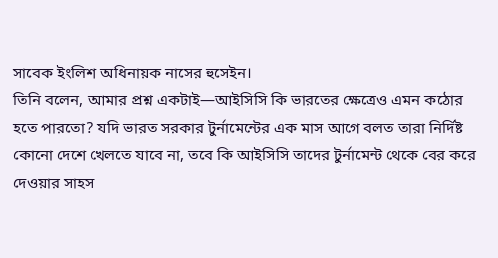সাবেক ইংলিশ অধিনায়ক নাসের হুসেইন।
তিনি বলেন, আমার প্রশ্ন একটাই—আইসিসি কি ভারতের ক্ষেত্রেও এমন কঠোর হতে পারতো? যদি ভারত সরকার টুর্নামেন্টের এক মাস আগে বলত তারা নির্দিষ্ট কোনো দেশে খেলতে যাবে না, তবে কি আইসিসি তাদের টুর্নামেন্ট থেকে বের করে দেওয়ার সাহস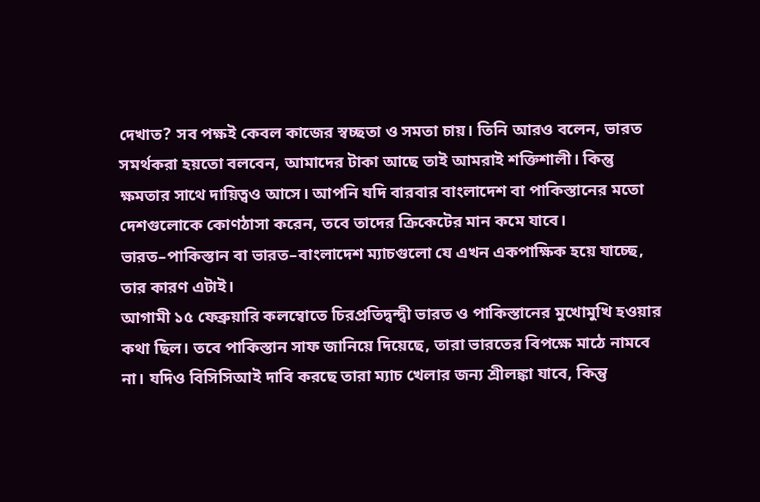দেখাত? সব পক্ষই কেবল কাজের স্বচ্ছতা ও সমতা চায়। তিনি আরও বলেন, ভারত সমর্থকরা হয়তো বলবেন, আমাদের টাকা আছে তাই আমরাই শক্তিশালী। কিন্তু ক্ষমতার সাথে দায়িত্বও আসে। আপনি যদি বারবার বাংলাদেশ বা পাকিস্তানের মতো দেশগুলোকে কোণঠাসা করেন, তবে তাদের ক্রিকেটের মান কমে যাবে। ভারত–পাকিস্তান বা ভারত–বাংলাদেশ ম্যাচগুলো যে এখন একপাক্ষিক হয়ে যাচ্ছে, তার কারণ এটাই।
আগামী ১৫ ফেব্রুয়ারি কলম্বোতে চিরপ্রতিদ্বন্দ্বী ভারত ও পাকিস্তানের মুখোমুখি হওয়ার কথা ছিল। তবে পাকিস্তান সাফ জানিয়ে দিয়েছে, তারা ভারতের বিপক্ষে মাঠে নামবে না। যদিও বিসিসিআই দাবি করছে তারা ম্যাচ খেলার জন্য শ্রীলঙ্কা যাবে, কিন্তু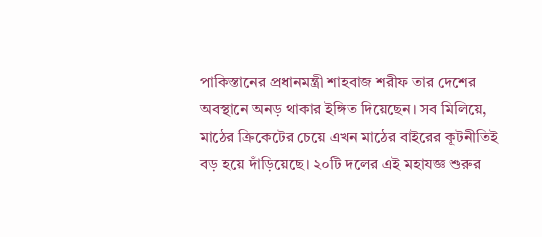পাকিস্তানের প্রধানমন্ত্রী শাহবাজ শরীফ তার দেশের অবস্থানে অনড় থাকার ইঙ্গিত দিয়েছেন। সব মিলিয়ে, মাঠের ক্রিকেটের চেয়ে এখন মাঠের বাইরের কূটনীতিই বড় হয়ে দাঁড়িয়েছে। ২০টি দলের এই মহাযজ্ঞ শুরুর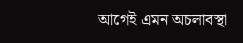আগেই এমন অচলাবস্থা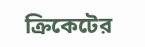ক্রিকেটের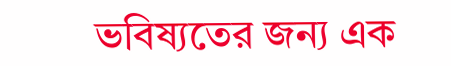ভবিষ্যতের জন্য এক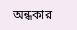অন্ধকার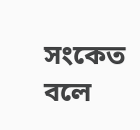সংকেত বলে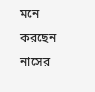মনে করছেন নাসের